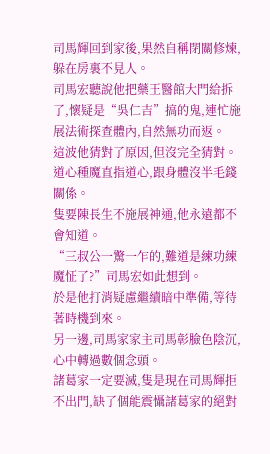司馬輝回到家後,果然自稱閉關修煉,躲在房裏不見人。
司馬宏聽說他把藥王醫館大門給拆了,懷疑是“吳仁吉”搞的鬼,連忙施展法術探查體內,自然無功而返。
這波他猜對了原因,但沒完全猜對。
道心種魔直指道心,跟身體沒半毛錢關係。
隻要陳長生不施展神通,他永遠都不會知道。
“三叔公一驚一乍的,難道是練功練魔怔了?”司馬宏如此想到。
於是他打消疑慮繼續暗中準備,等待著時機到來。
另一邊,司馬家家主司馬彰臉色陰沉,心中轉過數個念頭。
諸葛家一定要滅,隻是現在司馬輝拒不出門,缺了個能震懾諸葛家的絕對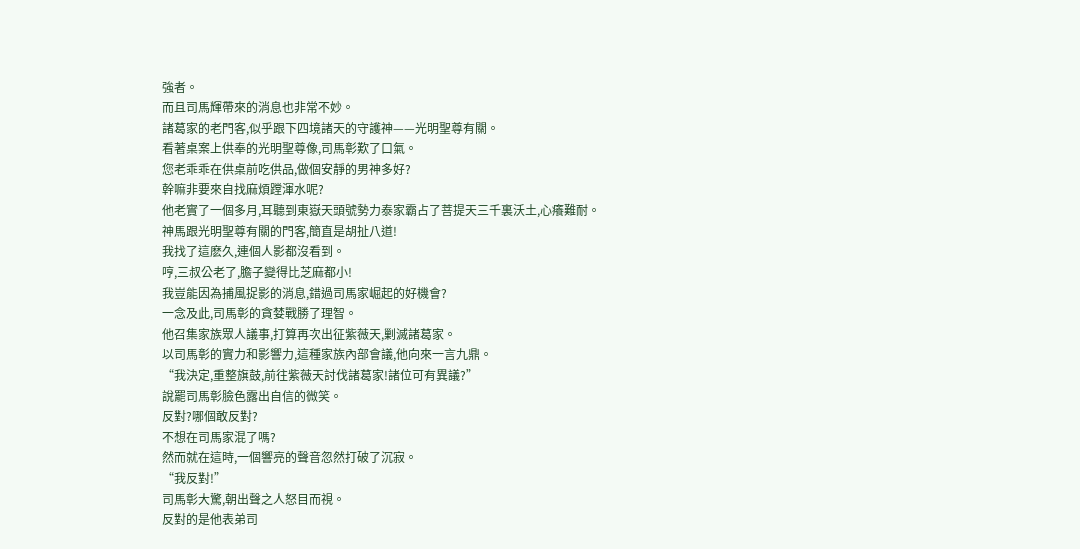強者。
而且司馬輝帶來的消息也非常不妙。
諸葛家的老門客,似乎跟下四境諸天的守護神——光明聖尊有關。
看著桌案上供奉的光明聖尊像,司馬彰歎了口氣。
您老乖乖在供桌前吃供品,做個安靜的男神多好?
幹嘛非要來自找麻煩蹚渾水呢?
他老實了一個多月,耳聽到東嶽天頭號勢力泰家霸占了菩提天三千裏沃土,心癢難耐。
神馬跟光明聖尊有關的門客,簡直是胡扯八道!
我找了這麽久,連個人影都沒看到。
哼,三叔公老了,膽子變得比芝麻都小!
我豈能因為捕風捉影的消息,錯過司馬家崛起的好機會?
一念及此,司馬彰的貪婪戰勝了理智。
他召集家族眾人議事,打算再次出征紫薇天,剿滅諸葛家。
以司馬彰的實力和影響力,這種家族內部會議,他向來一言九鼎。
“我決定,重整旗鼓,前往紫薇天討伐諸葛家!諸位可有異議?”
說罷司馬彰臉色露出自信的微笑。
反對?哪個敢反對?
不想在司馬家混了嗎?
然而就在這時,一個響亮的聲音忽然打破了沉寂。
“我反對!”
司馬彰大驚,朝出聲之人怒目而視。
反對的是他表弟司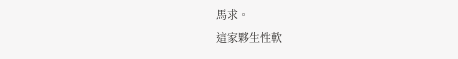馬求。
這家夥生性軟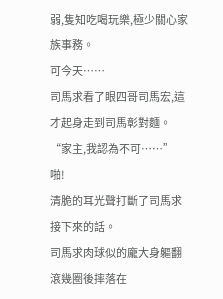弱,隻知吃喝玩樂,極少關心家族事務。
可今天……
司馬求看了眼四哥司馬宏,這才起身走到司馬彰對麵。
“家主,我認為不可……”
啪!
清脆的耳光聲打斷了司馬求接下來的話。
司馬求肉球似的龐大身軀翻滾幾圈後摔落在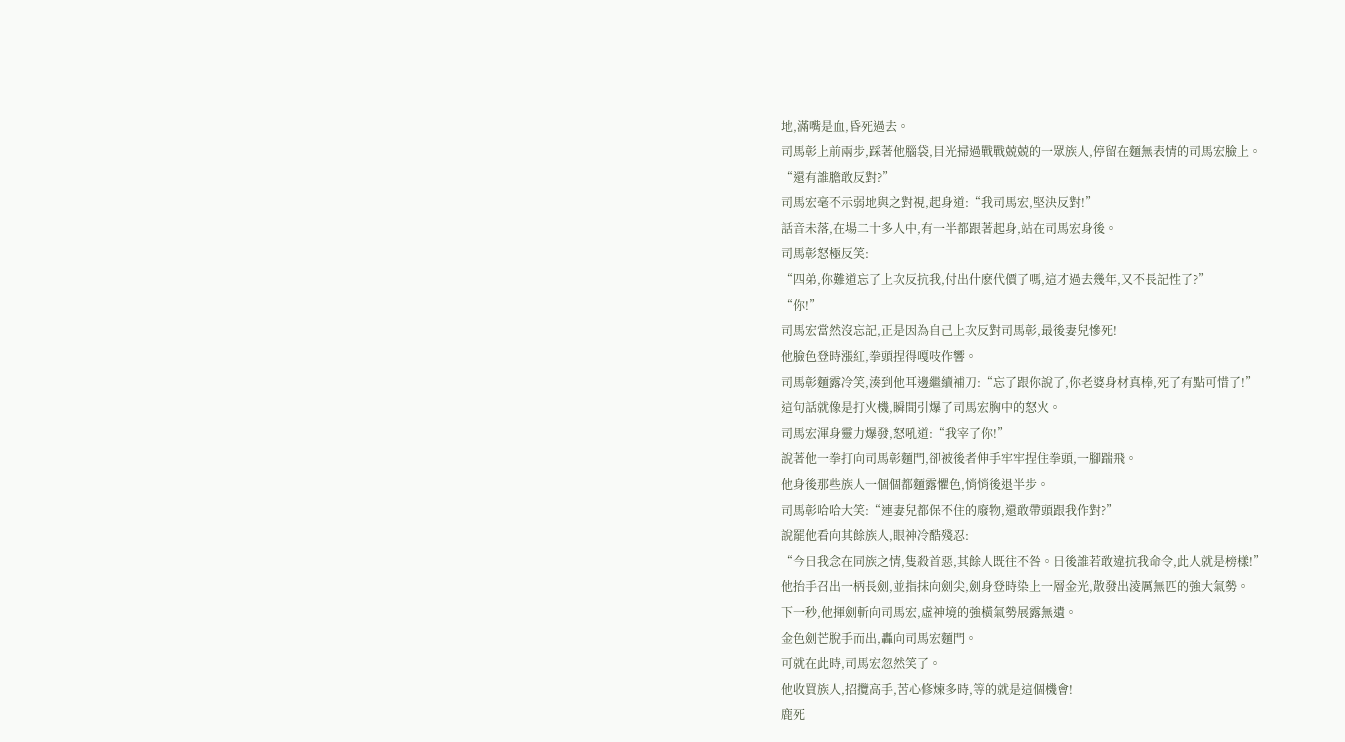地,滿嘴是血,昏死過去。
司馬彰上前兩步,踩著他腦袋,目光掃過戰戰兢兢的一眾族人,停留在麵無表情的司馬宏臉上。
“還有誰膽敢反對?”
司馬宏毫不示弱地與之對視,起身道:“我司馬宏,堅決反對!”
話音未落,在場二十多人中,有一半都跟著起身,站在司馬宏身後。
司馬彰怒極反笑:
“四弟,你難道忘了上次反抗我,付出什麽代價了嗎,這才過去幾年,又不長記性了?”
“你!”
司馬宏當然沒忘記,正是因為自己上次反對司馬彰,最後妻兒慘死!
他臉色登時漲紅,拳頭捏得嘎吱作響。
司馬彰麵露冷笑,湊到他耳邊繼續補刀:“忘了跟你說了,你老婆身材真棒,死了有點可惜了!”
這句話就像是打火機,瞬間引爆了司馬宏胸中的怒火。
司馬宏渾身靈力爆發,怒吼道:“我宰了你!”
說著他一拳打向司馬彰麵門,卻被後者伸手牢牢捏住拳頭,一腳踹飛。
他身後那些族人一個個都麵露懼色,悄悄後退半步。
司馬彰哈哈大笑:“連妻兒都保不住的廢物,還敢帶頭跟我作對?”
說罷他看向其餘族人,眼神冷酷殘忍:
“今日我念在同族之情,隻殺首惡,其餘人既往不咎。日後誰若敢違抗我命令,此人就是榜樣!”
他抬手召出一柄長劍,並指抹向劍尖,劍身登時染上一層金光,散發出淩厲無匹的強大氣勢。
下一秒,他揮劍斬向司馬宏,虛神境的強橫氣勢展露無遺。
金色劍芒脫手而出,轟向司馬宏麵門。
可就在此時,司馬宏忽然笑了。
他收買族人,招攬高手,苦心修煉多時,等的就是這個機會!
鹿死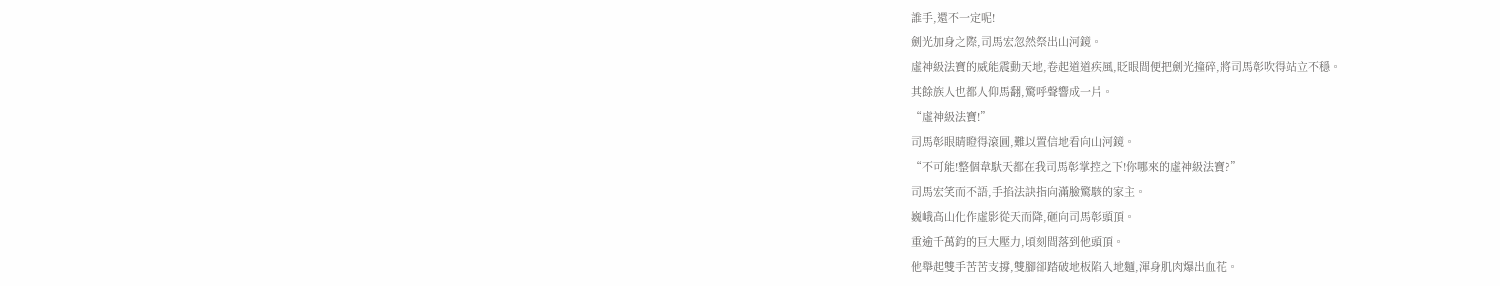誰手,還不一定呢!
劍光加身之際,司馬宏忽然祭出山河鏡。
虛神級法寶的威能震動天地,卷起道道疾風,眨眼間便把劍光撞碎,將司馬彰吹得站立不穩。
其餘族人也都人仰馬翻,驚呼聲響成一片。
“虛神級法寶!”
司馬彰眼睛瞪得滾圓,難以置信地看向山河鏡。
“不可能!整個韋馱天都在我司馬彰掌控之下!你哪來的虛神級法寶?”
司馬宏笑而不語,手掐法訣指向滿臉驚駭的家主。
巍峨高山化作虛影從天而降,砸向司馬彰頭頂。
重逾千萬鈞的巨大壓力,頃刻間落到他頭頂。
他舉起雙手苦苦支撐,雙腳卻踏破地板陷入地麵,渾身肌肉爆出血花。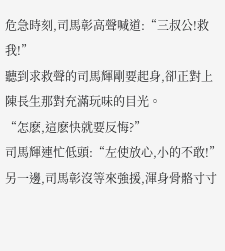危急時刻,司馬彰高聲喊道:“三叔公!救我!”
聽到求救聲的司馬輝剛要起身,卻正對上陳長生那對充滿玩味的目光。
“怎麽,這麽快就要反悔?”
司馬輝連忙低頭:“左使放心,小的不敢!”
另一邊,司馬彰沒等來強援,渾身骨骼寸寸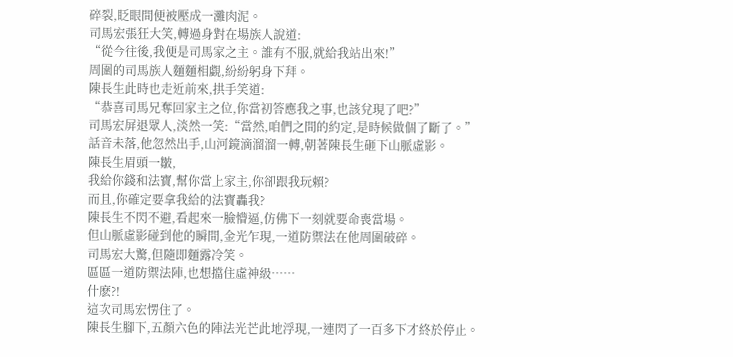碎裂,眨眼間便被壓成一灘肉泥。
司馬宏張狂大笑,轉過身對在場族人說道:
“從今往後,我便是司馬家之主。誰有不服,就給我站出來!”
周圍的司馬族人麵麵相覷,紛紛躬身下拜。
陳長生此時也走近前來,拱手笑道:
“恭喜司馬兄奪回家主之位,你當初答應我之事,也該兌現了吧?”
司馬宏屏退眾人,淡然一笑:“當然,咱們之間的約定,是時候做個了斷了。”
話音未落,他忽然出手,山河鏡滴溜溜一轉,朝著陳長生砸下山脈虛影。
陳長生眉頭一皺,
我給你錢和法寶,幫你當上家主,你卻跟我玩賴?
而且,你確定要拿我給的法寶轟我?
陳長生不閃不避,看起來一臉懵逼,仿佛下一刻就要命喪當場。
但山脈虛影碰到他的瞬間,金光乍現,一道防禦法在他周圍破碎。
司馬宏大驚,但隨即麵露冷笑。
區區一道防禦法陣,也想擋住虛神級……
什麽?!
這次司馬宏愣住了。
陳長生腳下,五顏六色的陣法光芒此地浮現,一連閃了一百多下才終於停止。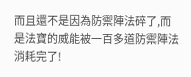而且還不是因為防禦陣法碎了,而是法寶的威能被一百多道防禦陣法消耗完了!